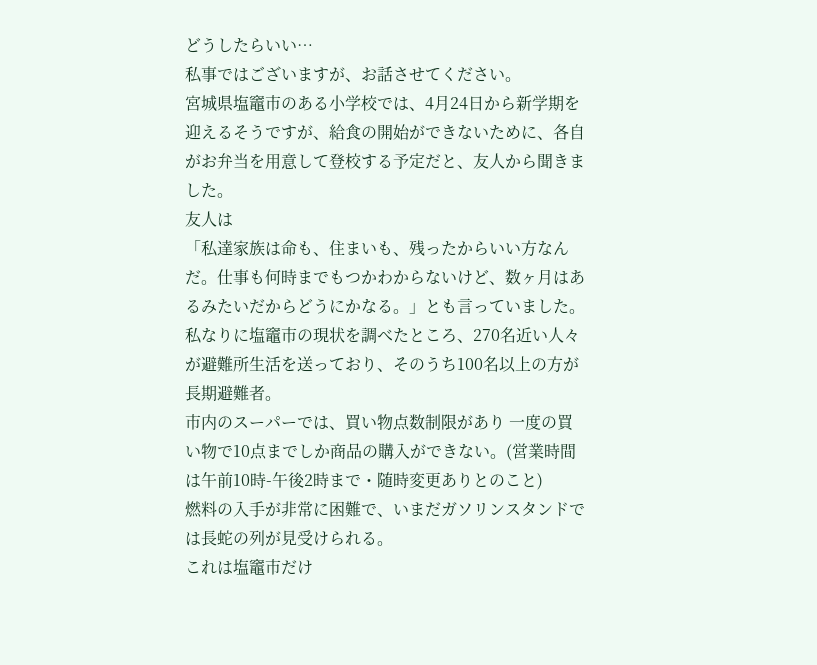どうしたらいい…
私事ではございますが、お話させてください。
宮城県塩竈市のある小学校では、4月24日から新学期を迎えるそうですが、給食の開始ができないために、各自がお弁当を用意して登校する予定だと、友人から聞きました。
友人は
「私達家族は命も、住まいも、残ったからいい方なんだ。仕事も何時までもつかわからないけど、数ヶ月はあるみたいだからどうにかなる。」とも言っていました。
私なりに塩竈市の現状を調べたところ、270名近い人々が避難所生活を送っており、そのうち100名以上の方が長期避難者。
市内のスーパーでは、買い物点数制限があり 一度の買い物で10点までしか商品の購入ができない。(営業時間は午前10時-午後2時まで・随時変更ありとのこと)
燃料の入手が非常に困難で、いまだガソリンスタンドでは長蛇の列が見受けられる。
これは塩竈市だけ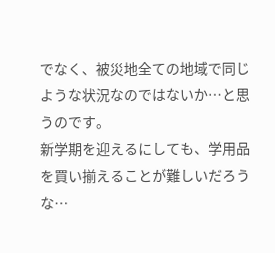でなく、被災地全ての地域で同じような状況なのではないか…と思うのです。
新学期を迎えるにしても、学用品を買い揃えることが難しいだろうな…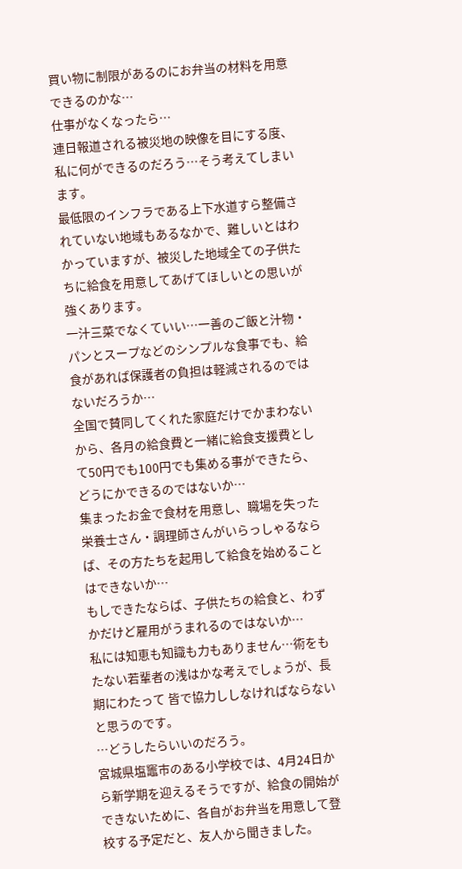買い物に制限があるのにお弁当の材料を用意できるのかな…
仕事がなくなったら…
連日報道される被災地の映像を目にする度、私に何ができるのだろう…そう考えてしまいます。
最低限のインフラである上下水道すら整備されていない地域もあるなかで、難しいとはわかっていますが、被災した地域全ての子供たちに給食を用意してあげてほしいとの思いが強くあります。
一汁三菜でなくていい…一善のご飯と汁物・パンとスープなどのシンプルな食事でも、給食があれば保護者の負担は軽減されるのではないだろうか…
全国で賛同してくれた家庭だけでかまわないから、各月の給食費と一緒に給食支援費として50円でも100円でも集める事ができたら、どうにかできるのではないか…
集まったお金で食材を用意し、職場を失った栄養士さん・調理師さんがいらっしゃるならば、その方たちを起用して給食を始めることはできないか…
もしできたならば、子供たちの給食と、わずかだけど雇用がうまれるのではないか…
私には知恵も知識も力もありません…術をもたない若輩者の浅はかな考えでしょうが、長期にわたって 皆で協力ししなければならないと思うのです。
…どうしたらいいのだろう。
宮城県塩竈市のある小学校では、4月24日から新学期を迎えるそうですが、給食の開始ができないために、各自がお弁当を用意して登校する予定だと、友人から聞きました。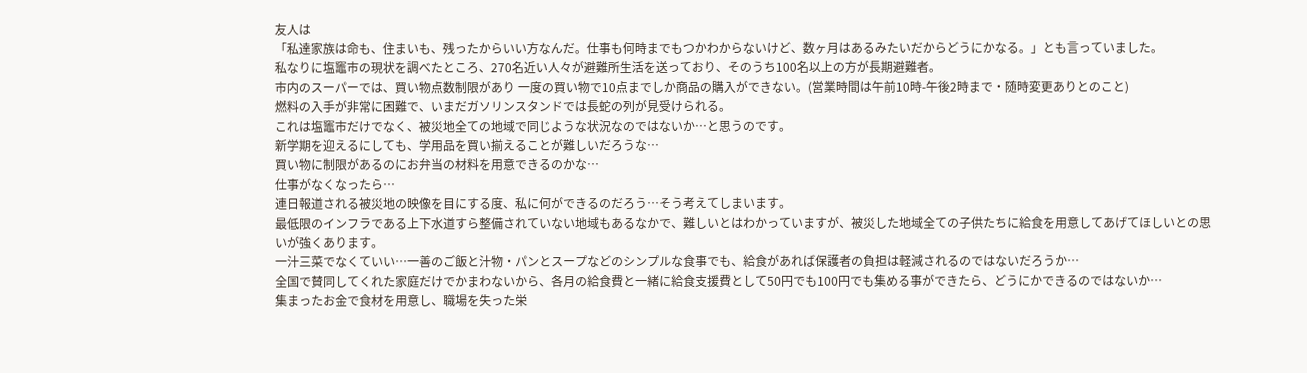友人は
「私達家族は命も、住まいも、残ったからいい方なんだ。仕事も何時までもつかわからないけど、数ヶ月はあるみたいだからどうにかなる。」とも言っていました。
私なりに塩竈市の現状を調べたところ、270名近い人々が避難所生活を送っており、そのうち100名以上の方が長期避難者。
市内のスーパーでは、買い物点数制限があり 一度の買い物で10点までしか商品の購入ができない。(営業時間は午前10時-午後2時まで・随時変更ありとのこと)
燃料の入手が非常に困難で、いまだガソリンスタンドでは長蛇の列が見受けられる。
これは塩竈市だけでなく、被災地全ての地域で同じような状況なのではないか…と思うのです。
新学期を迎えるにしても、学用品を買い揃えることが難しいだろうな…
買い物に制限があるのにお弁当の材料を用意できるのかな…
仕事がなくなったら…
連日報道される被災地の映像を目にする度、私に何ができるのだろう…そう考えてしまいます。
最低限のインフラである上下水道すら整備されていない地域もあるなかで、難しいとはわかっていますが、被災した地域全ての子供たちに給食を用意してあげてほしいとの思いが強くあります。
一汁三菜でなくていい…一善のご飯と汁物・パンとスープなどのシンプルな食事でも、給食があれば保護者の負担は軽減されるのではないだろうか…
全国で賛同してくれた家庭だけでかまわないから、各月の給食費と一緒に給食支援費として50円でも100円でも集める事ができたら、どうにかできるのではないか…
集まったお金で食材を用意し、職場を失った栄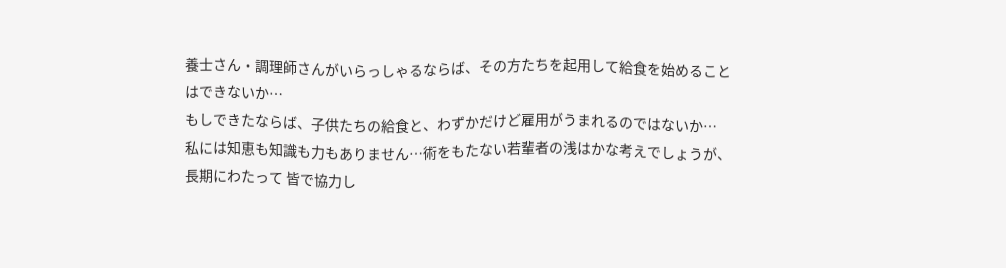養士さん・調理師さんがいらっしゃるならば、その方たちを起用して給食を始めることはできないか…
もしできたならば、子供たちの給食と、わずかだけど雇用がうまれるのではないか…
私には知恵も知識も力もありません…術をもたない若輩者の浅はかな考えでしょうが、長期にわたって 皆で協力し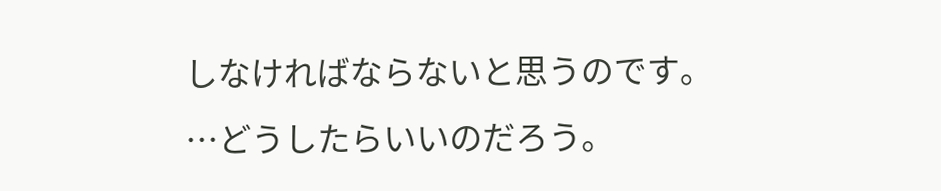しなければならないと思うのです。
…どうしたらいいのだろう。